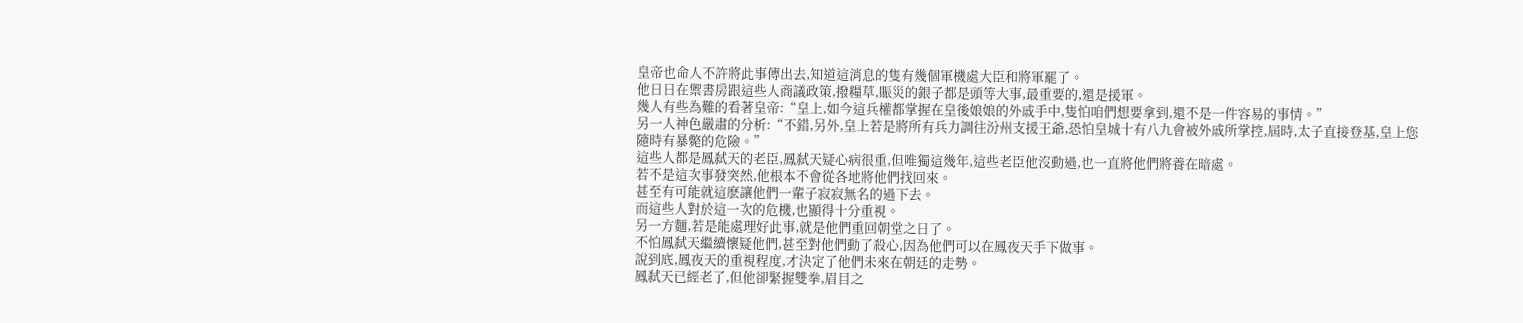皇帝也命人不許將此事傳出去,知道這消息的隻有幾個軍機處大臣和將軍罷了。
他日日在禦書房跟這些人商議政策,撥糧草,賑災的銀子都是頭等大事,最重要的,還是援軍。
幾人有些為難的看著皇帝:“皇上,如今這兵權都掌握在皇後娘娘的外戚手中,隻怕咱們想要拿到,還不是一件容易的事情。”
另一人神色嚴肅的分析:“不錯,另外,皇上若是將所有兵力調往汾州支援王爺,恐怕皇城十有八九會被外戚所掌控,屆時,太子直接登基,皇上您隨時有暴斃的危險。”
這些人都是鳳弑天的老臣,鳳弑天疑心病很重,但唯獨這幾年,這些老臣他沒動過,也一直將他們將養在暗處。
若不是這次事發突然,他根本不會從各地將他們找回來。
甚至有可能就這麽讓他們一輩子寂寂無名的過下去。
而這些人對於這一次的危機,也顯得十分重視。
另一方麵,若是能處理好此事,就是他們重回朝堂之日了。
不怕鳳弑天繼續懷疑他們,甚至對他們動了殺心,因為他們可以在鳳夜天手下做事。
說到底,鳳夜天的重視程度,才決定了他們未來在朝廷的走勢。
鳳弑天已經老了,但他卻緊握雙拳,眉目之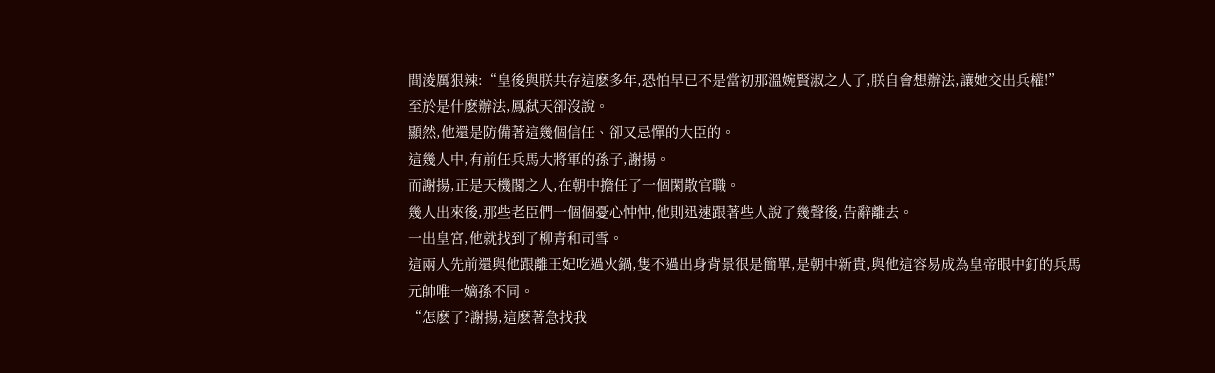間淩厲狠辣:“皇後與朕共存這麽多年,恐怕早已不是當初那溫婉賢淑之人了,朕自會想辦法,讓她交出兵權!”
至於是什麽辦法,鳳弑天卻沒說。
顯然,他還是防備著這幾個信任、卻又忌憚的大臣的。
這幾人中,有前任兵馬大將軍的孫子,謝揚。
而謝揚,正是天機閣之人,在朝中擔任了一個閑散官職。
幾人出來後,那些老臣們一個個憂心忡忡,他則迅速跟著些人說了幾聲後,告辭離去。
一出皇宮,他就找到了柳青和司雪。
這兩人先前還與他跟離王妃吃過火鍋,隻不過出身背景很是簡單,是朝中新貴,與他這容易成為皇帝眼中釘的兵馬元帥唯一嫡孫不同。
“怎麽了?謝揚,這麽著急找我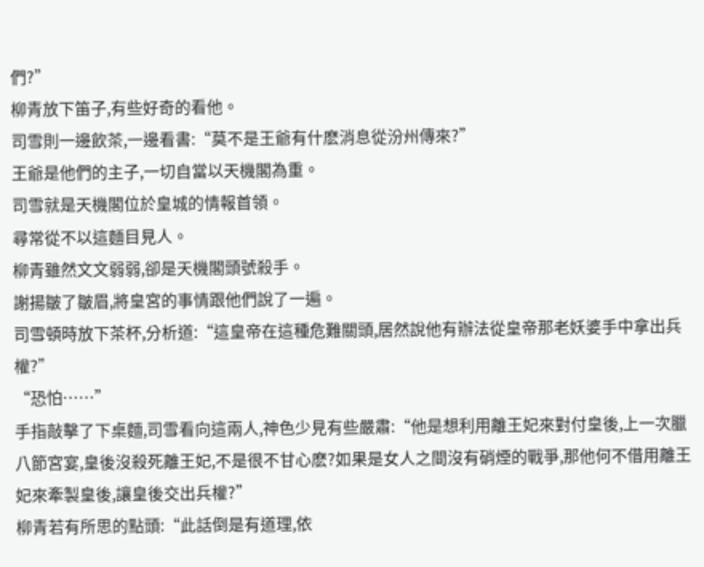們?”
柳青放下笛子,有些好奇的看他。
司雪則一邊飲茶,一邊看書:“莫不是王爺有什麽消息從汾州傳來?”
王爺是他們的主子,一切自當以天機閣為重。
司雪就是天機閣位於皇城的情報首領。
尋常從不以這麵目見人。
柳青雖然文文弱弱,卻是天機閣頭號殺手。
謝揚皺了皺眉,將皇宮的事情跟他們說了一遍。
司雪頓時放下茶杯,分析道:“這皇帝在這種危難關頭,居然說他有辦法從皇帝那老妖婆手中拿出兵權?”
“恐怕……”
手指敲擊了下桌麵,司雪看向這兩人,神色少見有些嚴肅:“他是想利用離王妃來對付皇後,上一次臘八節宮宴,皇後沒殺死離王妃,不是很不甘心麽?如果是女人之間沒有硝煙的戰爭,那他何不借用離王妃來牽製皇後,讓皇後交出兵權?”
柳青若有所思的點頭:“此話倒是有道理,依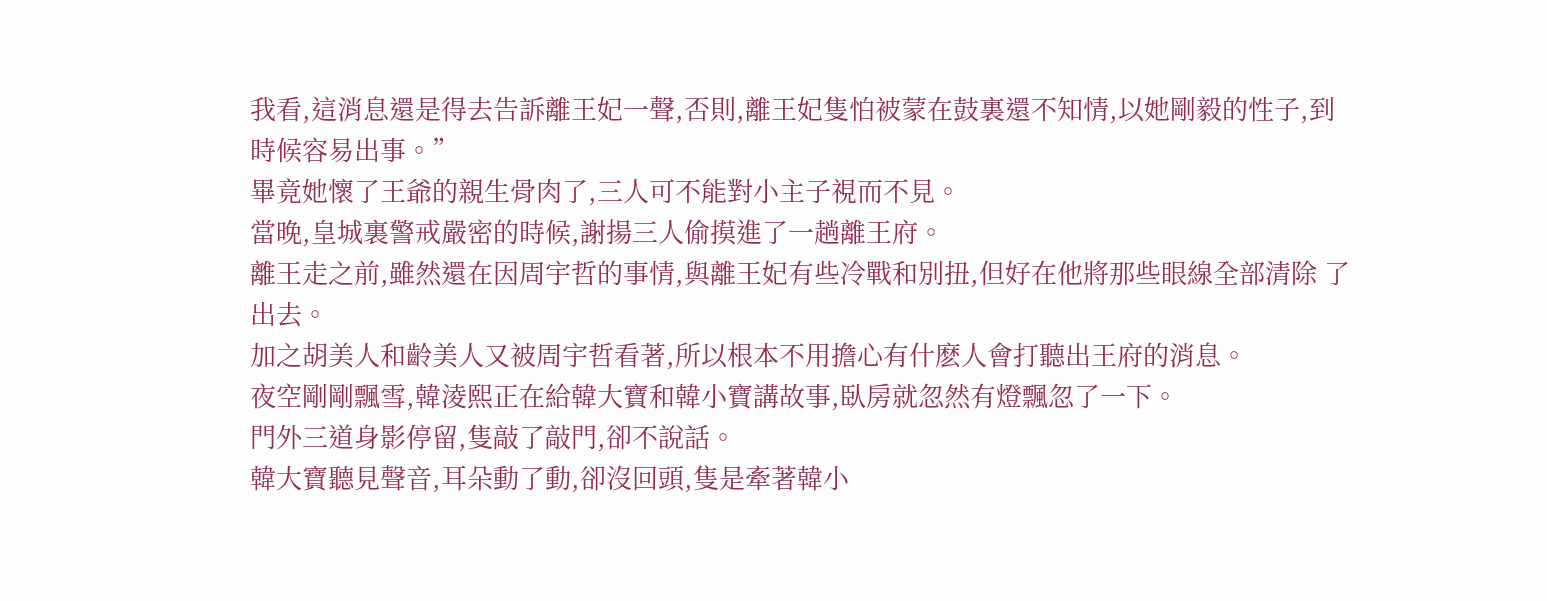我看,這消息還是得去告訴離王妃一聲,否則,離王妃隻怕被蒙在鼓裏還不知情,以她剛毅的性子,到時候容易出事。”
畢竟她懷了王爺的親生骨肉了,三人可不能對小主子視而不見。
當晚,皇城裏警戒嚴密的時候,謝揚三人偷摸進了一趟離王府。
離王走之前,雖然還在因周宇哲的事情,與離王妃有些冷戰和別扭,但好在他將那些眼線全部清除 了出去。
加之胡美人和齡美人又被周宇哲看著,所以根本不用擔心有什麽人會打聽出王府的消息。
夜空剛剛飄雪,韓淩熙正在給韓大寶和韓小寶講故事,臥房就忽然有燈飄忽了一下。
門外三道身影停留,隻敲了敲門,卻不說話。
韓大寶聽見聲音,耳朵動了動,卻沒回頭,隻是牽著韓小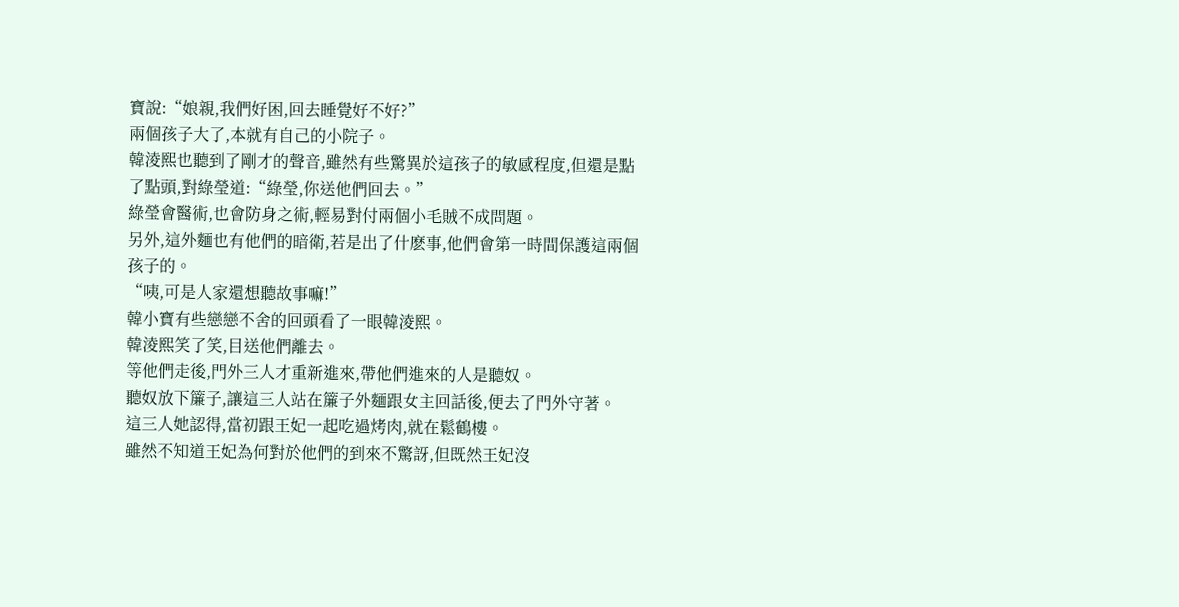寶說:“娘親,我們好困,回去睡覺好不好?”
兩個孩子大了,本就有自己的小院子。
韓淩熙也聽到了剛才的聲音,雖然有些驚異於這孩子的敏感程度,但還是點了點頭,對綠瑩道:“綠瑩,你送他們回去。”
綠瑩會醫術,也會防身之術,輕易對付兩個小毛賊不成問題。
另外,這外麵也有他們的暗衛,若是出了什麽事,他們會第一時間保護這兩個孩子的。
“咦,可是人家還想聽故事嘛!”
韓小寶有些戀戀不舍的回頭看了一眼韓淩熙。
韓淩熙笑了笑,目送他們離去。
等他們走後,門外三人才重新進來,帶他們進來的人是聽奴。
聽奴放下簾子,讓這三人站在簾子外麵跟女主回話後,便去了門外守著。
這三人她認得,當初跟王妃一起吃過烤肉,就在鬆鶴樓。
雖然不知道王妃為何對於他們的到來不驚訝,但既然王妃沒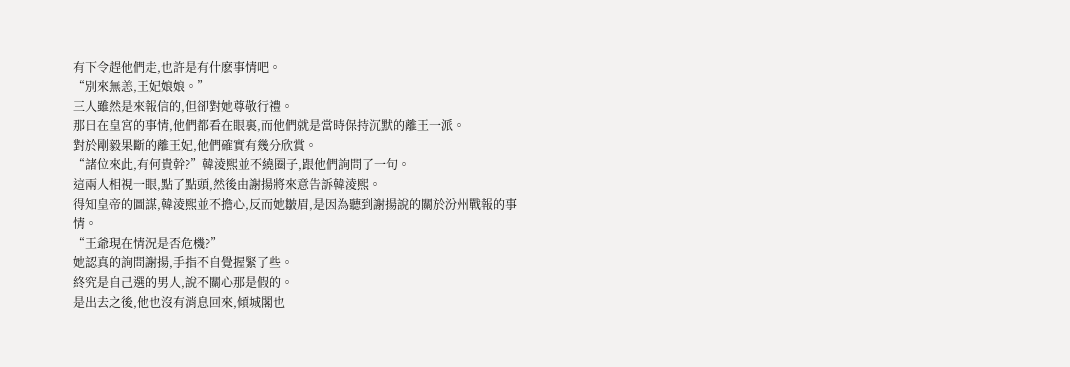有下令趕他們走,也許是有什麽事情吧。
“別來無恙,王妃娘娘。”
三人雖然是來報信的,但卻對她尊敬行禮。
那日在皇宮的事情,他們都看在眼裏,而他們就是當時保持沉默的離王一派。
對於剛毅果斷的離王妃,他們確實有幾分欣賞。
“諸位來此,有何貴幹?”韓淩熙並不繞圈子,跟他們詢問了一句。
這兩人相視一眼,點了點頭,然後由謝揚將來意告訴韓淩熙。
得知皇帝的圖謀,韓淩熙並不擔心,反而她皺眉,是因為聽到謝揚說的關於汾州戰報的事情。
“王爺現在情況是否危機?”
她認真的詢問謝揚,手指不自覺握緊了些。
終究是自己選的男人,說不關心那是假的。
是出去之後,他也沒有消息回來,傾城閣也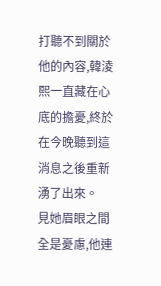打聽不到關於他的內容,韓淩熙一直藏在心底的擔憂,終於在今晚聽到這消息之後重新湧了出來。
見她眉眼之間全是憂慮,他連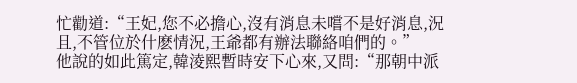忙勸道:“王妃,您不必擔心,沒有消息未嚐不是好消息,況且,不管位於什麽情況,王爺都有辦法聯絡咱們的。”
他說的如此篤定,韓淩熙暫時安下心來,又問:“那朝中派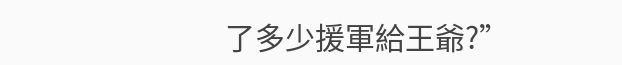了多少援軍給王爺?”